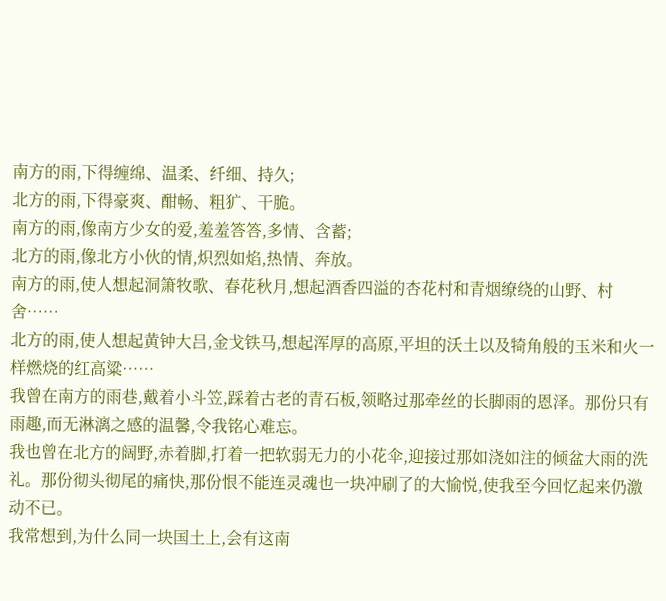南方的雨,下得缠绵、温柔、纤细、持久;
北方的雨,下得豪爽、酣畅、粗犷、干脆。
南方的雨,像南方少女的爱,羞羞答答,多情、含蓄;
北方的雨,像北方小伙的情,炽烈如焰,热情、奔放。
南方的雨,使人想起洞箫牧歌、春花秋月,想起酒香四溢的杏花村和青烟缭绕的山野、村舍……
北方的雨,使人想起黄钟大吕,金戈铁马,想起浑厚的高原,平坦的沃土以及犄角般的玉米和火一样燃烧的红高粱……
我曾在南方的雨巷,戴着小斗笠,踩着古老的青石板,领略过那牵丝的长脚雨的恩泽。那份只有雨趣,而无淋漓之感的温馨,令我铭心难忘。
我也曾在北方的阔野,赤着脚,打着一把软弱无力的小花伞,迎接过那如浇如注的倾盆大雨的洗礼。那份彻头彻尾的痛快,那份恨不能连灵魂也一块冲刷了的大愉悦,使我至今回忆起来仍激动不已。
我常想到,为什么同一块国土上,会有这南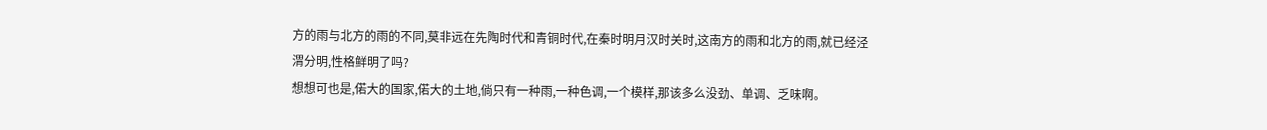方的雨与北方的雨的不同,莫非远在先陶时代和青铜时代,在秦时明月汉时关时,这南方的雨和北方的雨,就已经泾渭分明,性格鲜明了吗?
想想可也是,偌大的国家,偌大的土地,倘只有一种雨,一种色调,一个模样,那该多么没劲、单调、乏味啊。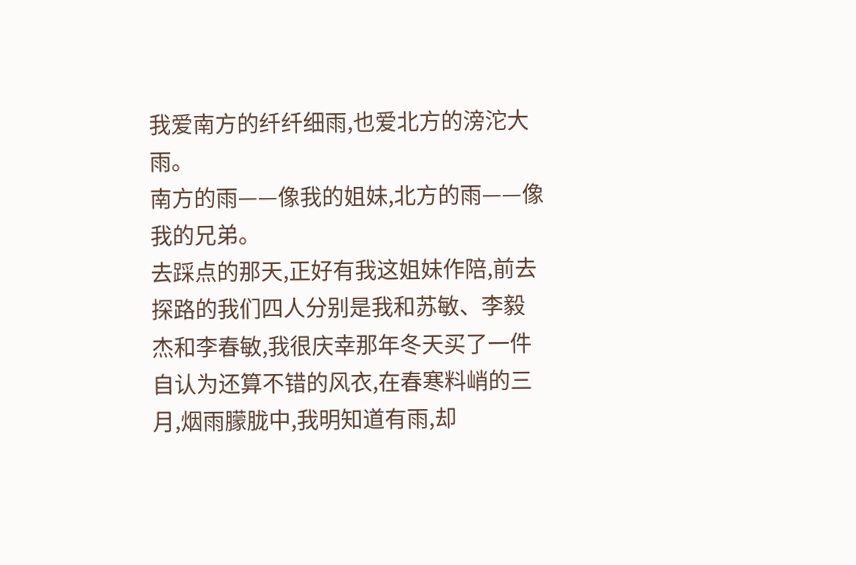我爱南方的纤纤细雨,也爱北方的滂沱大雨。
南方的雨——像我的姐妹,北方的雨——像我的兄弟。
去踩点的那天,正好有我这姐妹作陪,前去探路的我们四人分别是我和苏敏、李毅杰和李春敏,我很庆幸那年冬天买了一件自认为还算不错的风衣,在春寒料峭的三月,烟雨朦胧中,我明知道有雨,却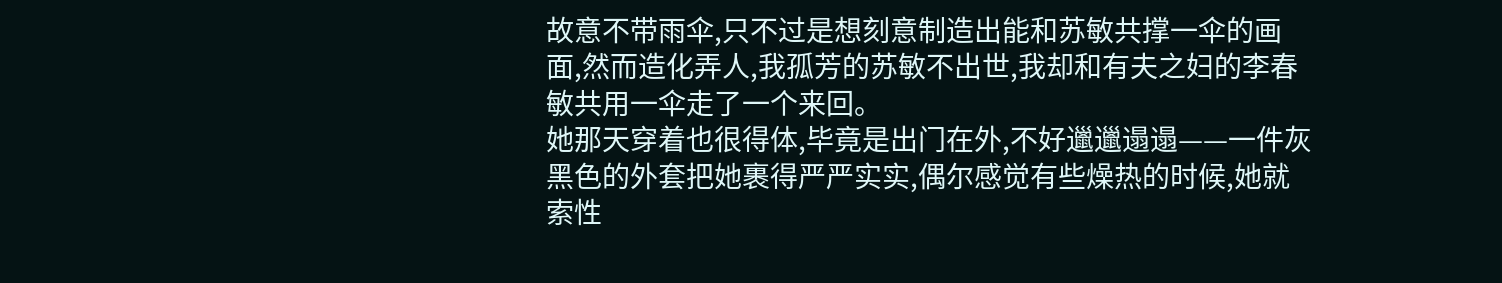故意不带雨伞,只不过是想刻意制造出能和苏敏共撑一伞的画面,然而造化弄人,我孤芳的苏敏不出世,我却和有夫之妇的李春敏共用一伞走了一个来回。
她那天穿着也很得体,毕竟是出门在外,不好邋邋遢遢——一件灰黑色的外套把她裹得严严实实,偶尔感觉有些燥热的时候,她就索性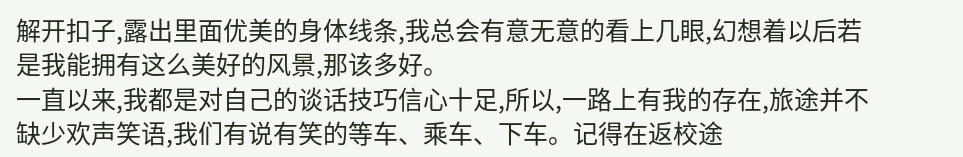解开扣子,露出里面优美的身体线条,我总会有意无意的看上几眼,幻想着以后若是我能拥有这么美好的风景,那该多好。
一直以来,我都是对自己的谈话技巧信心十足,所以,一路上有我的存在,旅途并不缺少欢声笑语,我们有说有笑的等车、乘车、下车。记得在返校途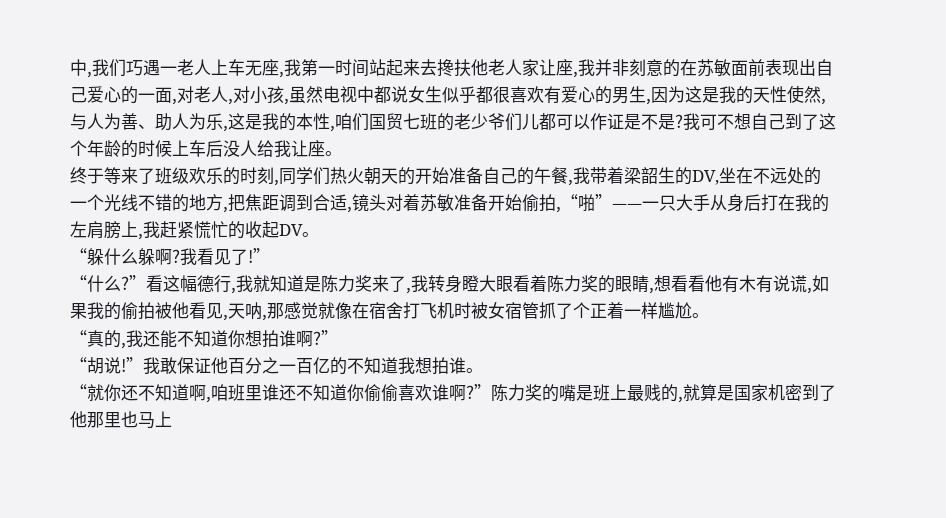中,我们巧遇一老人上车无座,我第一时间站起来去搀扶他老人家让座,我并非刻意的在苏敏面前表现出自己爱心的一面,对老人,对小孩,虽然电视中都说女生似乎都很喜欢有爱心的男生,因为这是我的天性使然,与人为善、助人为乐,这是我的本性,咱们国贸七班的老少爷们儿都可以作证是不是?我可不想自己到了这个年龄的时候上车后没人给我让座。
终于等来了班级欢乐的时刻,同学们热火朝天的开始准备自己的午餐,我带着梁韶生的DV,坐在不远处的一个光线不错的地方,把焦距调到合适,镜头对着苏敏准备开始偷拍,“啪”——一只大手从身后打在我的左肩膀上,我赶紧慌忙的收起DV。
“躲什么躲啊?我看见了!”
“什么?”看这幅德行,我就知道是陈力奖来了,我转身瞪大眼看着陈力奖的眼睛,想看看他有木有说谎,如果我的偷拍被他看见,天呐,那感觉就像在宿舍打飞机时被女宿管抓了个正着一样尴尬。
“真的,我还能不知道你想拍谁啊?”
“胡说!”我敢保证他百分之一百亿的不知道我想拍谁。
“就你还不知道啊,咱班里谁还不知道你偷偷喜欢谁啊?”陈力奖的嘴是班上最贱的,就算是国家机密到了他那里也马上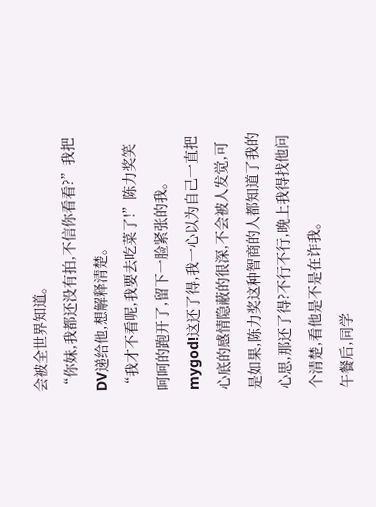会被全世界知道。
“你妹,我都还没有拍,不信你看看?”我把DV递给他,想解释清楚。
“我才不看呢,我要去吃菜了!”陈力奖笑呵呵的跑开了,留下一脸紧张的我。mygod!这还了得,我一心以为自己一直把心底的感情隐蔽的很深,不会被人发觉,可是如果,陈力奖这种智商的人都知道了我的心思,那还了得?不行不行,晚上我得找他问个清楚,看他是不是在诈我。
午餐后,同学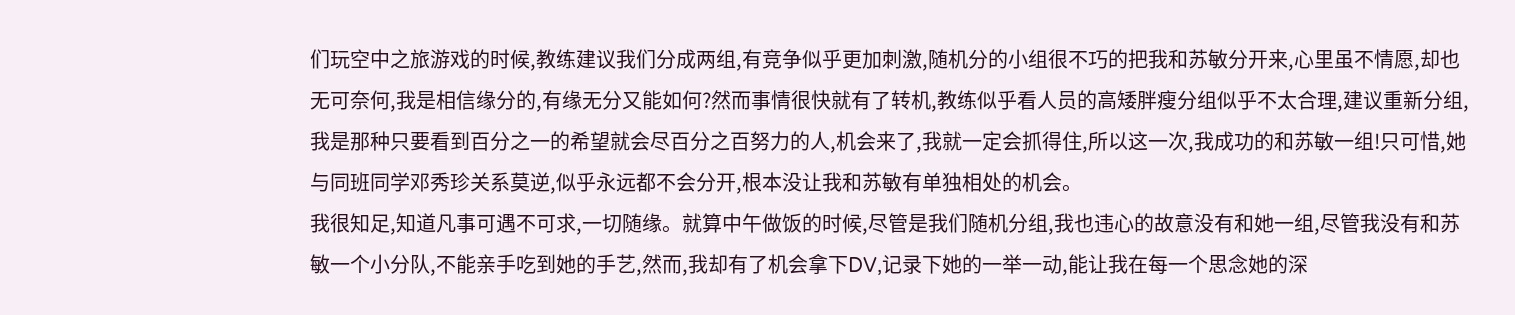们玩空中之旅游戏的时候,教练建议我们分成两组,有竞争似乎更加刺激,随机分的小组很不巧的把我和苏敏分开来,心里虽不情愿,却也无可奈何,我是相信缘分的,有缘无分又能如何?然而事情很快就有了转机,教练似乎看人员的高矮胖瘦分组似乎不太合理,建议重新分组,我是那种只要看到百分之一的希望就会尽百分之百努力的人,机会来了,我就一定会抓得住,所以这一次,我成功的和苏敏一组!只可惜,她与同班同学邓秀珍关系莫逆,似乎永远都不会分开,根本没让我和苏敏有单独相处的机会。
我很知足,知道凡事可遇不可求,一切随缘。就算中午做饭的时候,尽管是我们随机分组,我也违心的故意没有和她一组,尽管我没有和苏敏一个小分队,不能亲手吃到她的手艺,然而,我却有了机会拿下DV,记录下她的一举一动,能让我在每一个思念她的深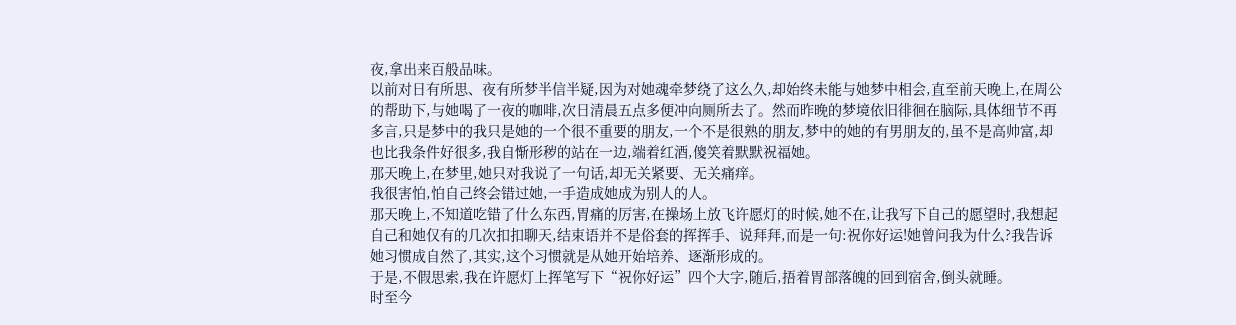夜,拿出来百般品味。
以前对日有所思、夜有所梦半信半疑,因为对她魂牵梦绕了这么久,却始终未能与她梦中相会,直至前天晚上,在周公的帮助下,与她喝了一夜的咖啡,次日清晨五点多便冲向厕所去了。然而昨晚的梦境依旧徘徊在脑际,具体细节不再多言,只是梦中的我只是她的一个很不重要的朋友,一个不是很熟的朋友,梦中的她的有男朋友的,虽不是高帅富,却也比我条件好很多,我自惭形秽的站在一边,端着红酒,傻笑着默默祝福她。
那天晚上,在梦里,她只对我说了一句话,却无关紧要、无关痛痒。
我很害怕,怕自己终会错过她,一手造成她成为别人的人。
那天晚上,不知道吃错了什么东西,胃痛的厉害,在操场上放飞许愿灯的时候,她不在,让我写下自己的愿望时,我想起自己和她仅有的几次扣扣聊天,结束语并不是俗套的挥挥手、说拜拜,而是一句:祝你好运!她曾问我为什么?我告诉她习惯成自然了,其实,这个习惯就是从她开始培养、逐渐形成的。
于是,不假思索,我在许愿灯上挥笔写下“祝你好运”四个大字,随后,捂着胃部落魄的回到宿舍,倒头就睡。
时至今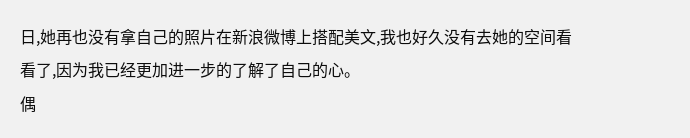日,她再也没有拿自己的照片在新浪微博上搭配美文,我也好久没有去她的空间看看了,因为我已经更加进一步的了解了自己的心。
偶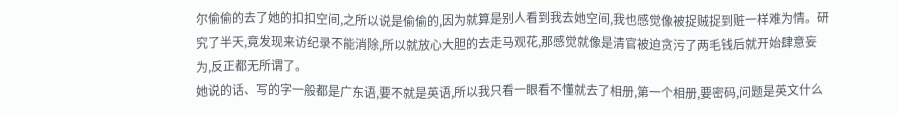尔偷偷的去了她的扣扣空间,之所以说是偷偷的,因为就算是别人看到我去她空间,我也感觉像被捉贼捉到赃一样难为情。研究了半天,竟发现来访纪录不能消除,所以就放心大胆的去走马观花,那感觉就像是清官被迫贪污了两毛钱后就开始肆意妄为,反正都无所谓了。
她说的话、写的字一般都是广东语,要不就是英语,所以我只看一眼看不懂就去了相册,第一个相册,要密码,问题是英文什么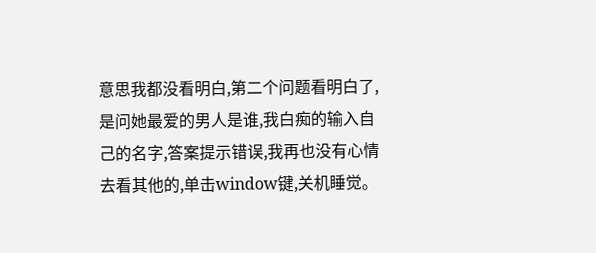意思我都没看明白,第二个问题看明白了,是问她最爱的男人是谁,我白痴的输入自己的名字,答案提示错误,我再也没有心情去看其他的,单击window键,关机睡觉。